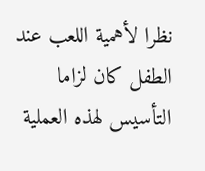نظرا لأهمية اللعب عند الطفل كان لزاما التأسيس لهذه العملية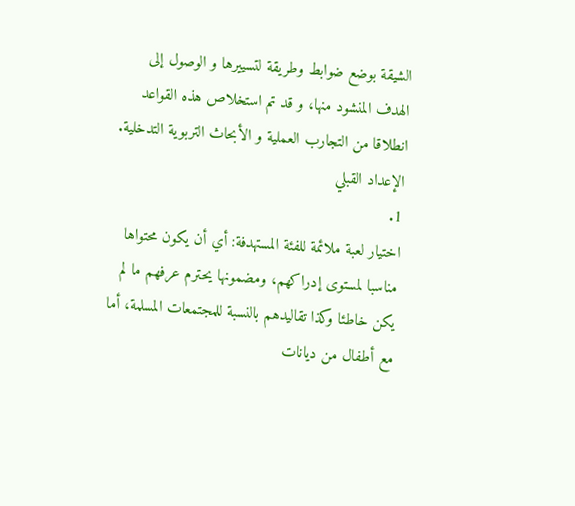الشيقة بوضع ضوابط وطريقة لتسييرها و الوصول إلى الهدف المنشود منها، و قد تم استخلاص هذه القواعد انطلاقا من التجارب العملية و الأبحاث التربوية التدخلية.
الإعداد القبلي
1.
اختيار لعبة ملائمة للفئة المستهدفة: أي أن يكون محتواها مناسبا لمستوى إدراكهم، ومضمونها يحترم عرفهم ما لم يكن خاطئا وكذا تقاليدهم بالنسبة للمجتمعات المسلمة، أما مع أطفال من ديانات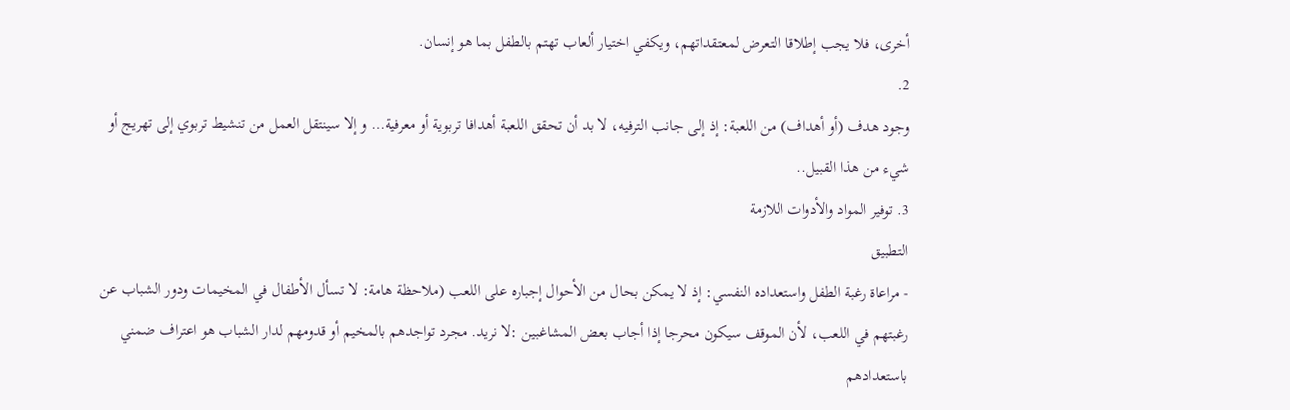أخرى، فلا يجب إطلاقا التعرض لمعتقداتهم، ويكفي اختيار ألعاب تهتم بالطفل بما هو إنسان.
2.
وجود هدف (أو أهداف) من اللعبة: إذ إلى جانب الترفيه، لا بد أن تحقق اللعبة أهدافا تربوية أو معرفية… و إلا سينتقل العمل من تنشيط تربوي إلى تهريج أو شيء من هذا القبيل..
3. توفير المواد والأدوات اللازمة
التطبيق
- مراعاة رغبة الطفل واستعداده النفسي: إذ لا يمكن بحال من الأحوال إجباره على اللعب (ملاحظة هامة: لا تسأل الأطفال في المخيمات ودور الشباب عن رغبتهم في اللعب، لأن الموقف سيكون محرجا إذا أجاب بعض المشاغبين :لا نريد. مجرد تواجدهم بالمخيم أو قدومهم لدار الشباب هو اعتراف ضمني باستعدادهم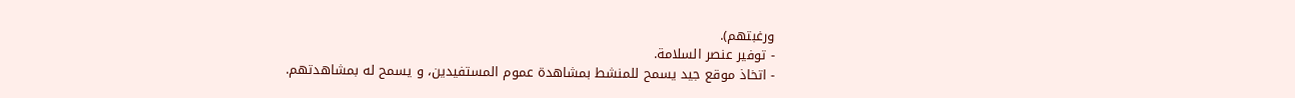ورغبتهم).
- توفير عنصر السلامة.
- اتخاذ موقع جيد يسمح للمنشط بمشاهدة عموم المستفيدين، و يسمح له بمشاهدتهم.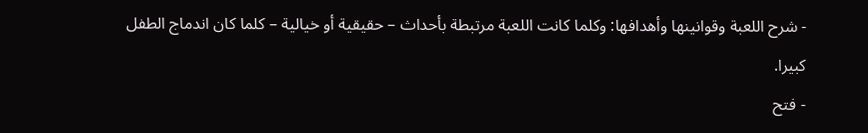- شرح اللعبة وقوانينها وأهدافها: وكلما كانت اللعبة مرتبطة بأحداث – حقيقية أو خيالية – كلما كان اندماج الطفل كبيرا.
- فتح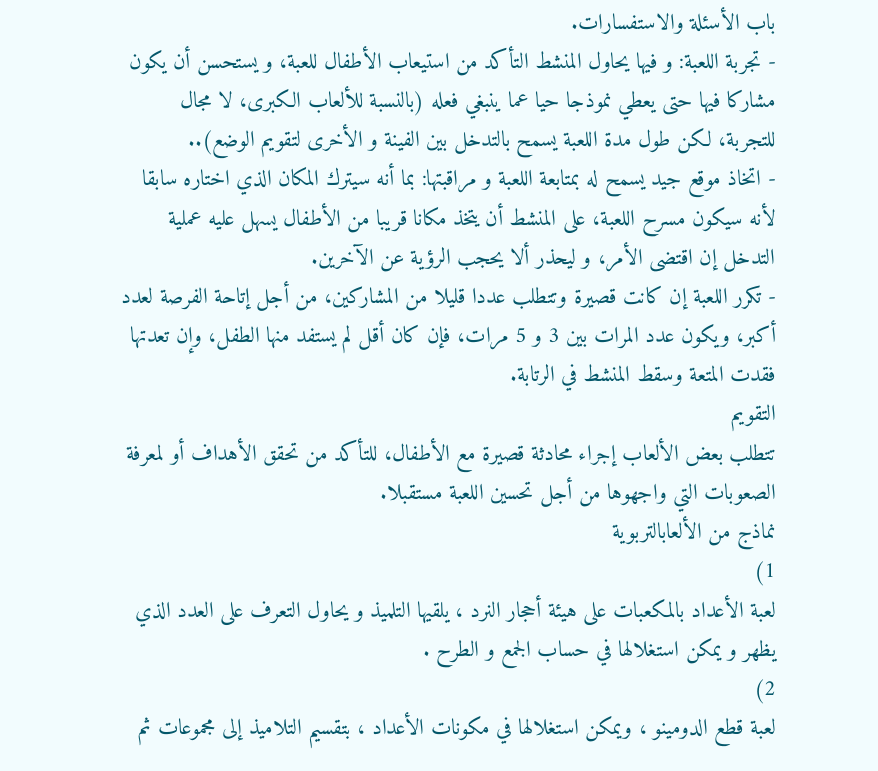باب الأسئلة والاستفسارات.
- تجربة اللعبة: و فيها يحاول المنشط التأكد من استيعاب الأطفال للعبة، و يستحسن أن يكون مشاركا فيها حتى يعطي نموذجا حيا عما ينبغي فعله (بالنسبة للألعاب الكبرى، لا مجال للتجربة، لكن طول مدة اللعبة يسمح بالتدخل بين الفينة و الأخرى لتقويم الوضع)..
- اتخاذ موقع جيد يسمح له بمتابعة اللعبة و مراقبتها: بما أنه سيترك المكان الذي اختاره سابقا لأنه سيكون مسرح اللعبة، على المنشط أن يتخذ مكانا قريبا من الأطفال يسهل عليه عملية التدخل إن اقتضى الأمر، و ليحذر ألا يحجب الرؤية عن الآخرين.
- تكرر اللعبة إن كانت قصيرة وتتطلب عددا قليلا من المشاركين، من أجل إتاحة الفرصة لعدد أكبر، ويكون عدد المرات بين 3 و 5 مرات، فإن كان أقل لم يستفد منها الطفل، وإن تعدتها فقدت المتعة وسقط المنشط في الرتابة.
التقويم
تتطلب بعض الألعاب إجراء محادثة قصيرة مع الأطفال، للتأكد من تحقق الأهداف أو لمعرفة الصعوبات التي واجهوها من أجل تحسين اللعبة مستقبلا.
نماذج من الألعابالتربوية
1)
لعبة الأعداد بالمكعبات على هيئة أحجار النرد ، يلقيها التلميذ و يحاول التعرف على العدد الذي يظهر و يمكن استغلالها في حساب الجمع و الطرح .
2)
لعبة قطع الدومينو ، ويمكن استغلالها في مكونات الأعداد ، بتقسيم التلاميذ إلى مجموعات ثم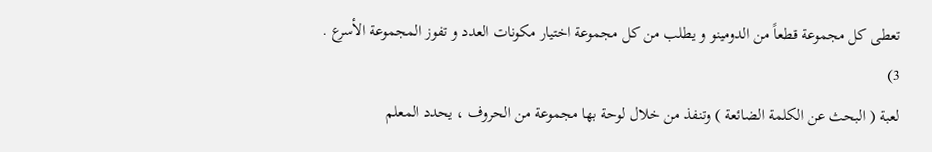تعطى كل مجموعة قطعاً من الدومينو و يطلب من كل مجموعة اختيار مكونات العدد و تفوز المجموعة الأسرع .
3)
لعبة ( البحث عن الكلمة الضائعة ) وتنفذ من خلال لوحة بها مجموعة من الحروف ، يحدد المعلم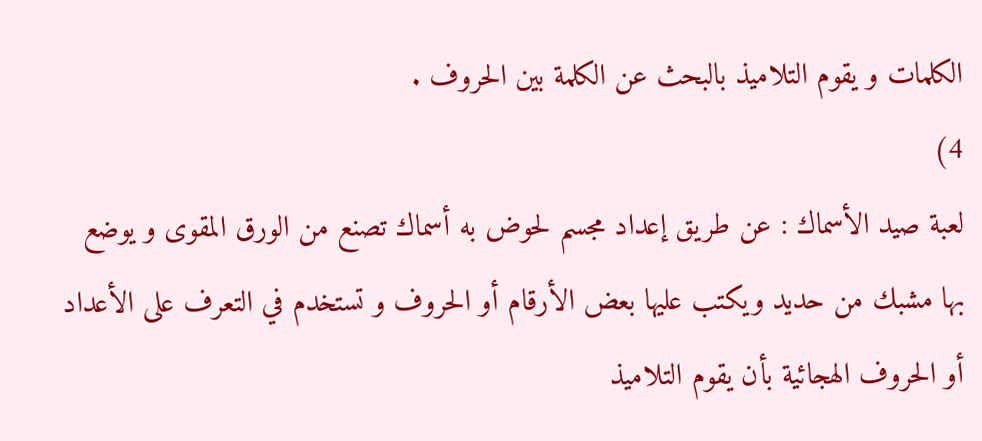الكلمات و يقوم التلاميذ بالبحث عن الكلمة بين الحروف .
4)
لعبة صيد الأسماك : عن طريق إعداد مجسم لحوض به أسماك تصنع من الورق المقوى و يوضع بها مشبك من حديد ويكتب عليها بعض الأرقام أو الحروف و تستخدم في التعرف على الأعداد أو الحروف الهجائية بأن يقوم التلاميذ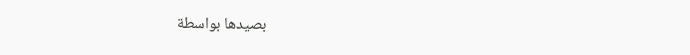بصيدها بواسطة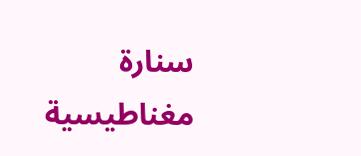سنارة مغناطيسية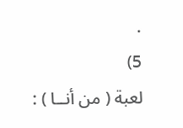.
5)
لعبة ( من أنــا ) :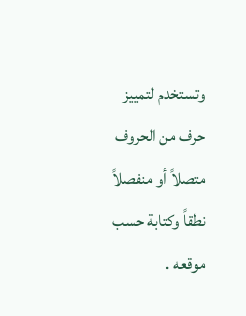وتستخدم لتمييز حرف من الحروف متصلاً أو منفصلاً نطقاً وكتابة حسب موقعه .